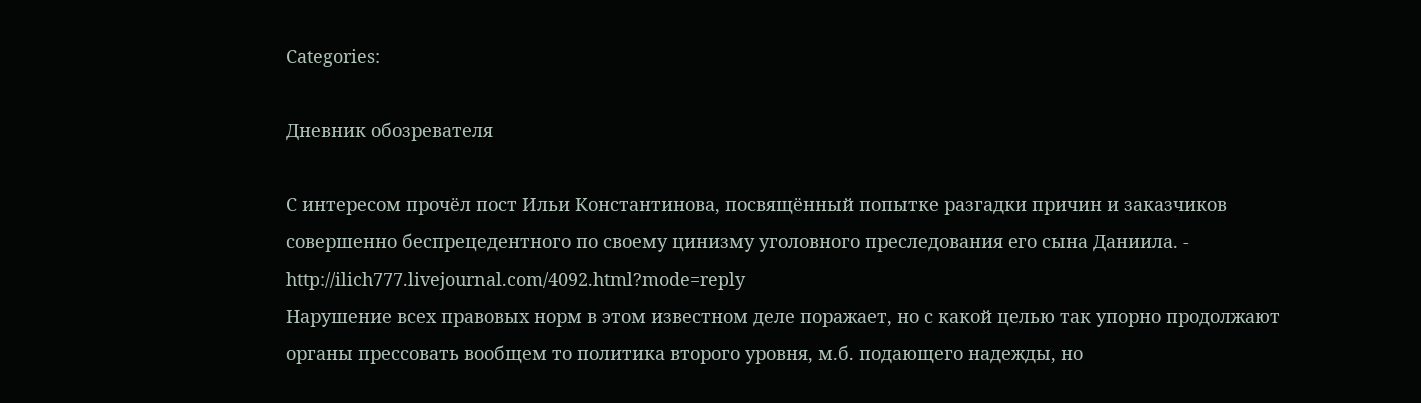Categories:

Дневник обозревателя

С интересом прочёл пост Ильи Константинова, посвящённый попытке разгадки причин и заказчиков совершенно беспрецедентного по своему цинизму уголовного преследования его сына Даниила. -  http://ilich777.livejournal.com/4092.html?mode=reply
Нарушение всех правовых норм в этом известном деле поражает, но с какой целью так упорно продолжают органы прессовать вообщем то политика второго уровня, м.б. подающего надежды, но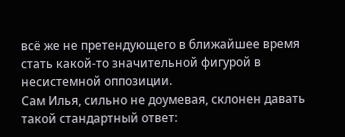всё же не претендующего в ближайшее время стать какой-то значительной фигурой в несистемной оппозиции.
Сам Илья, сильно не доумевая, склонен давать такой стандартный ответ: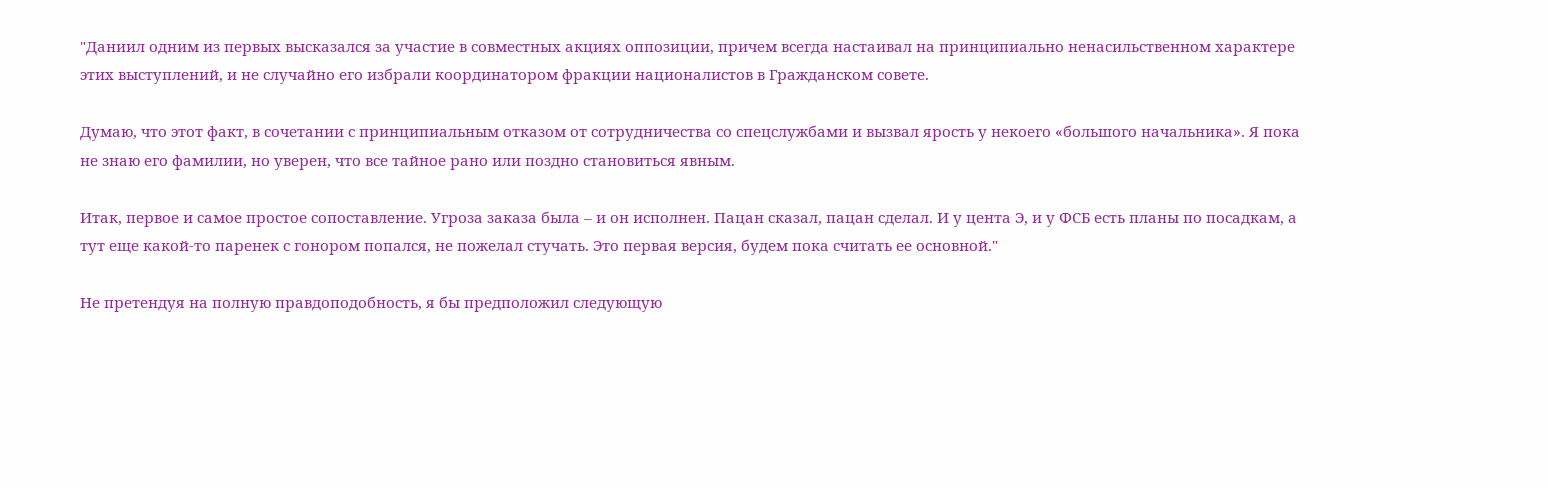"Даниил одним из первых высказался за участие в совместных акциях оппозиции, причем всегда настаивал на принципиально ненасильственном характере этих выступлений, и не случайно его избрали координатором фракции националистов в Гражданском совете.

Думаю, что этот факт, в сочетании с принципиальным отказом от сотрудничества со спецслужбами и вызвал ярость у некоего «большого начальника». Я пока не знаю его фамилии, но уверен, что все тайное рано или поздно становиться явным.

Итак, первое и самое простое сопоставление. Угроза заказа была – и он исполнен. Пацан сказал, пацан сделал. И у цента Э, и у ФСБ есть планы по посадкам, а тут еще какой-то паренек с гонором попался, не пожелал стучать. Это первая версия, будем пока считать ее основной."

Не претендуя на полную правдоподобность, я бы предположил следующую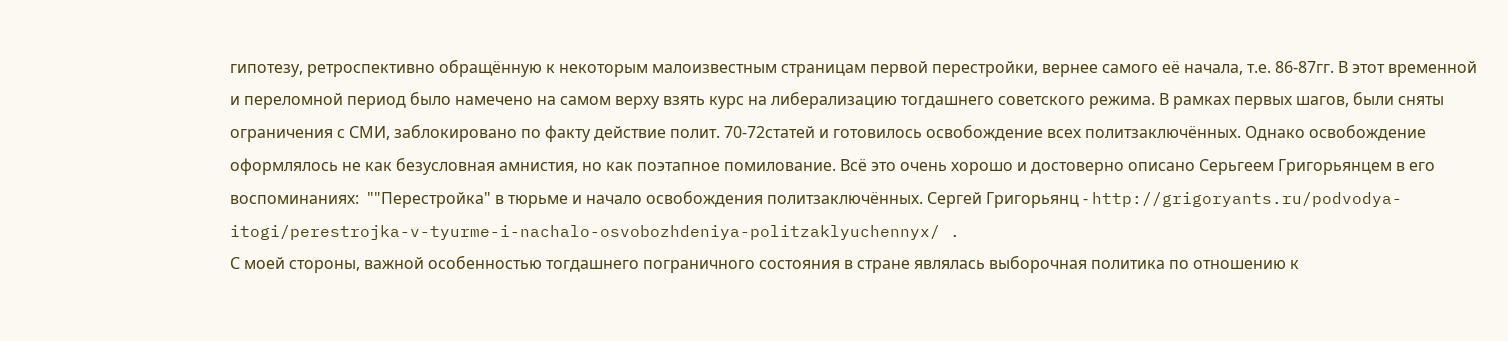гипотезу, ретроспективно обращённую к некоторым малоизвестным страницам первой перестройки, вернее самого её начала, т.е. 86-87гг. В этот временной и переломной период было намечено на самом верху взять курс на либерализацию тогдашнего советского режима. В рамках первых шагов, были сняты ограничения с СМИ, заблокировано по факту действие полит. 70-72статей и готовилось освобождение всех политзаключённых. Однако освобождение оформлялось не как безусловная амнистия, но как поэтапное помилование. Всё это очень хорошо и достоверно описано Серьгеем Григорьянцем в его воспоминаниях:  ""Перестройка" в тюрьме и начало освобождения политзаключённых. Сергей Григорьянц - http://grigoryants.ru/podvodya-itogi/perestrojka-v-tyurme-i-nachalo-osvobozhdeniya-politzaklyuchennyx/ .
С моей стороны, важной особенностью тогдашнего пограничного состояния в стране являлась выборочная политика по отношению к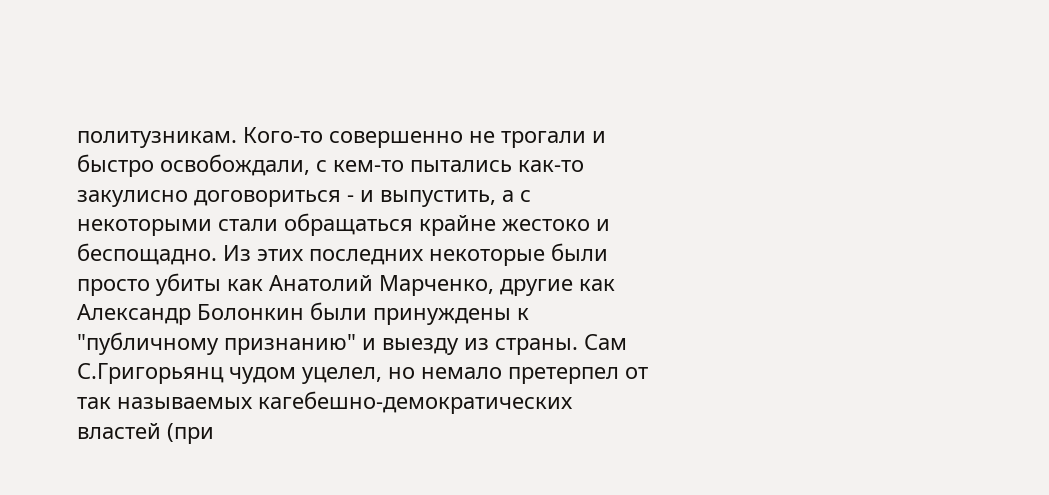политузникам. Кого-то совершенно не трогали и быстро освобождали, с кем-то пытались как-то закулисно договориться - и выпустить, а с некоторыми стали обращаться крайне жестоко и беспощадно. Из этих последних некоторые были просто убиты как Анатолий Марченко, другие как Александр Болонкин были принуждены к "публичному признанию" и выезду из страны. Сам С.Григорьянц чудом уцелел, но немало претерпел от так называемых кагебешно-демократических властей (при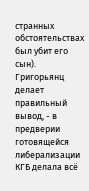странных обстоятельствах был убит его сын).
Григорьянц делает правильный вывод, - в предверии готовящейся либерализации КГБ делала всё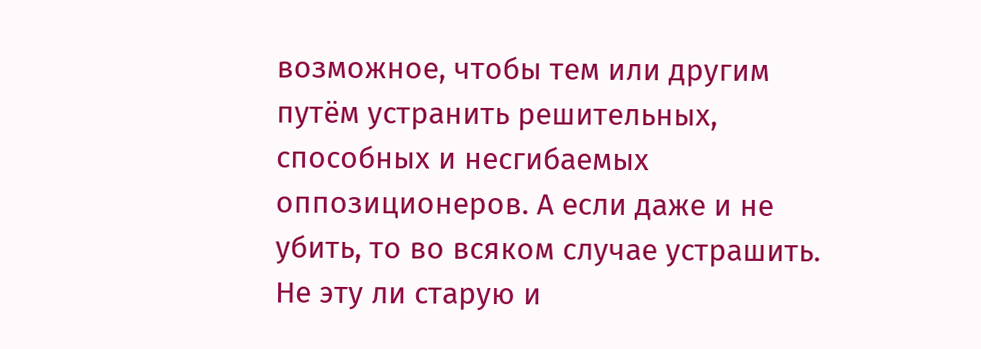возможное, чтобы тем или другим путём устранить решительных, способных и несгибаемых оппозиционеров. А если даже и не убить, то во всяком случае устрашить.
Не эту ли старую и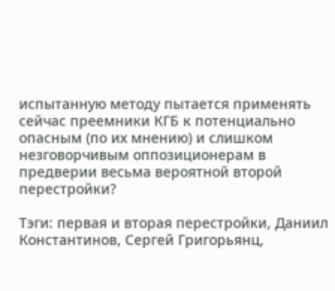испытанную методу пытается применять сейчас преемники КГБ к потенциально опасным (по их мнению) и слишком незговорчивым оппозиционерам в предверии весьма вероятной второй перестройки?

Тэги: первая и вторая перестройки, Даниил Константинов, Сергей Григорьянц,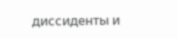диссиденты и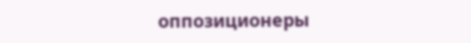оппозиционеры